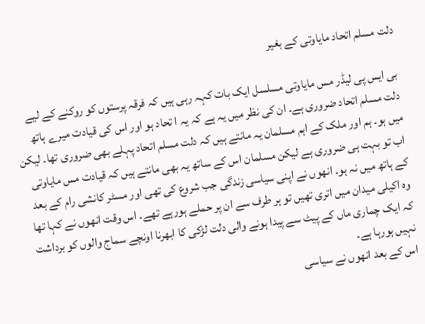دلت مسلم اتحاد مایاوتی کے بغیر

بی ایس پی لیڈر مس مایاوتی مسلسل ایک بات کہہ رہی ہیں کہ فرقہ پرستوں کو روکنے کے لیے دلت مسلم اتحاد ضروری ہے۔ ان کی نظر میں یہ ہے کہ یہ ا تحاد ہو اور اس کی قیادت میرے ہاتھ میں ہو۔ ہم اور ملک کے اہم مسلمان یہ مانتے ہیں کہ دلت مسلم اتحاد پہلے بھی ضروری تھا۔ لیکن اب تو بہت ہی ضروری ہے لیکن مسلمان اس کے ساتھ یہ بھی مانتے ہیں کہ قیادت مس مایاوتی کے ہاتھ میں نہ ہو۔ انھوں نے اپنی سیاسی زندگی جب شروع کی تھی اور مسٹر کانشی رام کے بعد وہ اکیلی میدان میں اتری تھیں تو ہر طرف سے ان پر حملے ہورہے تھے۔ اس وقت انھوں نے کہا تھا کہ ایک چماری ماں کے پیٹ سے پیدا ہونے والی دلت لڑکی کا ابھرنا اونچے سماج والوں کو برداشت نہیں ہورہا ہے۔
اس کے بعد انھوں نے سیاسی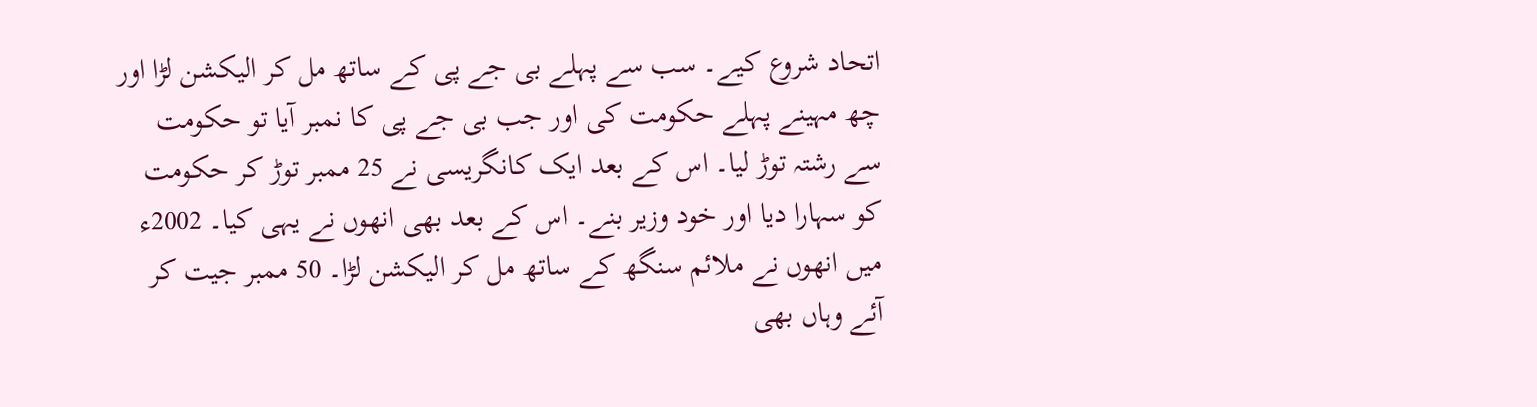اتحاد شروع کیے۔ سب سے پہلے بی جے پی کے ساتھ مل کر الیکشن لڑا اور چھ مہینے پہلے حکومت کی اور جب بی جے پی کا نمبر آیا تو حکومت سے رشتہ توڑ لیا۔ اس کے بعد ایک کانگریسی نے 25 ممبر توڑ کر حکومت کو سہارا دیا اور خود وزیر بنے۔ اس کے بعد بھی انھوں نے یہی کیا۔ 2002ء میں انھوں نے ملائم سنگھ کے ساتھ مل کر الیکشن لڑا۔ 50 ممبر جیت کر آئے وہاں بھی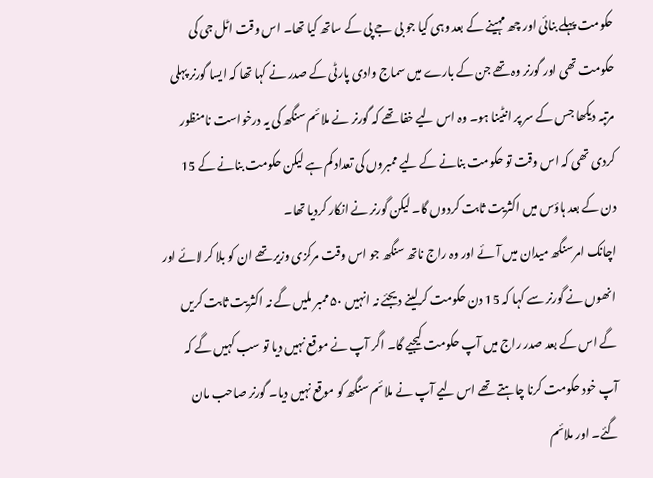حکومت پہلے بنائی اور چھ مہینے کے بعد وہی کیا جو بی جے پی کے ساتھ کیا تھا۔ اس وقت اٹل جی کی حکومت تھی اور گورنر وہ تھے جن کے بارے میں سماج وادی پارٹی کے صدر نے کہا تھا کہ ایسا گورنر پہلی مرتبہ دیکھا جس کے سر پر انٹینا ہو۔ وہ اس لیے خفا تھے کہ گورنر نے ملائم سنگھ کی یہ درخواست نامنظور کردی تھی کہ اس وقت تو حکومت بنانے کے لیے ممبروں کی تعداد کم ہے لیکن حکومت بنانے کے 15 دن کے بعد ہاؤس میں اکثریت ثابت کردوں گا۔ لیکن گورنر نے انکار کردیا تھا۔
اچانک امرسنگھ میدان میں آئے اور وہ راج ناتھ سنگھ جو اس وقت مرکزی وزیر تھے ان کو بلا کر لائے اور انھوں نے گورنر سے کہا کہ 15 دن حکومت کرلینے دیجئے نہ انہیں ۵۰ ممبر ملیں گے نہ اکثریت ثابت کریں گے اس کے بعد صدر راج میں آپ حکومت کیجیے گا۔ اگر آپ نے موقع نہیں دیا تو سب کہیں گے کہ آپ خود حکومت کرنا چاہتے تھے اس لیے آپ نے ملائم سنگھ کو موقع نہیں دیا۔ گورنر صاحب مان گئے۔ اور ملائم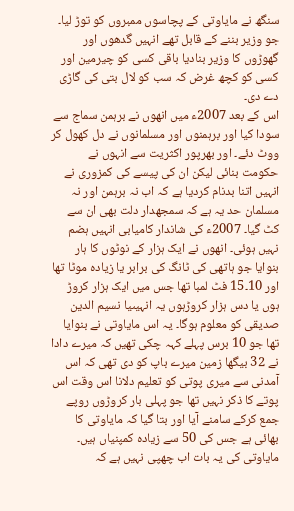سنگھ نے مایاوتی کے پچاسوں ممبروں کو توڑ لیا۔ جو وزیر بننے کے قابل تھے انہیں گدھوں اور گھوڑوں کا وزیر بنادیا باقی کسی کو چیرمین اور کسی کو کچھ غرض کہ سب کو لال بتی کی گاڑی دے دی۔
اس کے بعد 2007ء میں انھوں نے برہمن سماج سے سودا کیا اور برہمنوں اور مسلمانوں نے دل کھول کر ووٹ دئے۔ اور بھرپور اکثریت سے انہوں نے حکومت بنائی لیکن ان کی پیسے کی کمزوری نے انہیں اتنا بدنام کردیا ہے کہ اب نہ برہمن اور نہ مسلمان حد یہ ہے کہ سمجھدار دلت بھی ان سے کٹ گیا۔ 2007ء کی شاندار کامیابی انہیں ہضم نہیں ہوئی۔ انھوں نے ایک ہزار کے نوٹوں کا ہار بنوایا جو ہاتھی کی ٹانگ کی برابر یا زیادہ موٹا تھا اور 10۔15 فٹ لمبا تھا جس میں ایک ہزار کروڑ ہوں یا دس ہزار کروڑہوں یہ انہیںیا نسیم الدین صدیقی کو معلوم ہوگا۔ یہ اس مایاوتی نے بنوایا تھا جو 10 برس پہلے کہہ چکی تھیں کہ میرے دادا نے 32 بیگھا زمین میرے باپ کو دی تھی کہ اس آمدنی سے میری پوتی کو تعلیم دلانا اس وقت اس پوتے کا ذکر نہیں تھا جو پہلی بار کروڑوں روپے جمع کرکے سامنے آیا اور بتا گیا کہ مایاوتی کا بھائی ہے جس کی 50 سے زیادہ کمپنیاں ہیں۔
مایاوتی کی یہ بات اب چھپی نہیں ہے کہ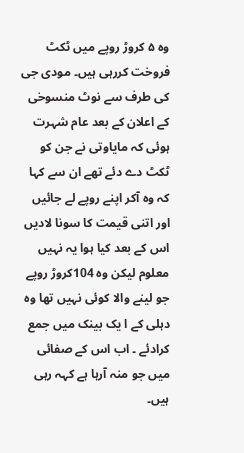وہ ۵ کروڑ روپے میں ٹکٹ فروخت کررہی ہیں۔ مودی جی کی طرف سے نوٹ منسوخی کے اعلان کے بعد عام شہرت ہوئی کہ مایاوتی نے جن کو ٹکٹ دے دئے تھے ان سے کہا کہ وہ آکر اپنے روپے لے جائیں اور اتنی قیمت کا سونا لادیں اس کے بعد کیا ہوا یہ نہیں معلوم لیکن وہ 104کروڑ روپے جو لینے والا کوئی نہیں تھا وہ دہلی کے ا یک بینک میں جمع کرادئے ۔ اب اس کے صفائی میں جو منہ آرہا ہے کہہ رہی ہیں۔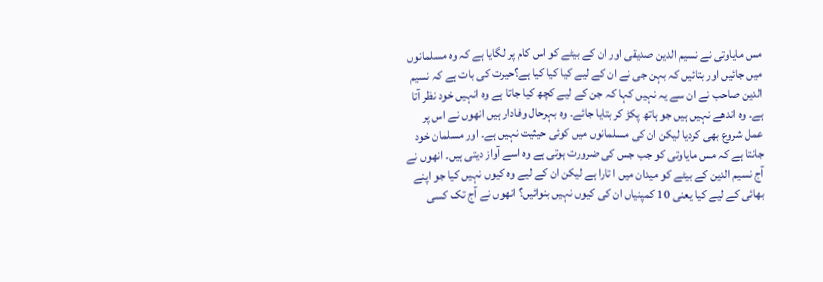مس مایاوتی نے نسیم الدین صدیقی اور ان کے بیٹے کو اس کام پر لگایا ہے کہ وہ مسلمانوں میں جائیں اور بتائیں کہ بہن جی نے ان کے لیے کیا کیا کیا ہے؟حیرت کی بات ہے کہ نسیم الدین صاحب نے ان سے یہ نہیں کہا کہ جن کے لیے کچھ کیا جاتا ہے وہ انہیں خود نظر آتا ہے۔ وہ اندھے نہیں ہیں جو ہاتھ پکڑ کر بتایا جائے۔ وہ بہرحال وفادار ہیں انھوں نے اس پر عمل شروع بھی کردیا لیکن ان کی مسلمانوں میں کوئی حیثیت نہیں ہے۔ اور مسلمان خود جانتا ہے کہ مس مایاوتی کو جب جس کی ضرورت ہوتی ہے وہ اسے آواز دیتی ہیں۔ انھوں نے آج نسیم الدین کے بیٹے کو میدان میں ا تارا ہے لیکن ان کے لیے وہ کیوں نہیں کیا جو اپنے بھائی کے لیے کیا یعنی 10 کمپنیاں ان کی کیوں نہیں بنوائیں؟ انھوں نے آج تک کسی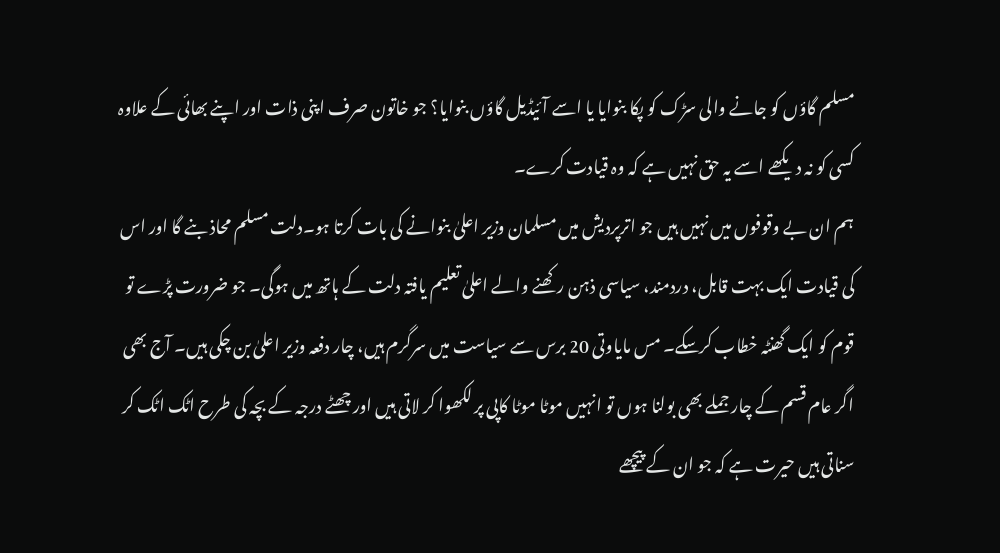مسلم گاؤں کو جانے والی سڑک کو پکا بنوایا یا اسے آئیڈیل گاؤں بنوایا؟ جو خاتون صرف اپنی ذات اور اپنے بھائی کے علاوہ کسی کو نہ دیکھے اسے یہ حق نہیں ہے کہ وہ قیادت کرے۔
ہم ان بے وقوفوں میں نہیں ہیں جو اترپردیش میں مسلمان وزیر اعلیٰ بنوانے کی بات کرتا ہو۔دلت مسلم محاذ بنے گا اور اس کی قیادت ایک بہت قابل، دردمند، سیاسی ذہن رکھنے والے اعلیٰ تعلیم یافتہ دلت کے ہاتھ میں ہوگی۔ جو ضرورت پڑے تو قوم کو ایک گھنٹہ خطاب کرسکے۔ مس مایاوتی 20 برس سے سیاست میں سرگرم ہیں، چار دفعہ وزیر اعلیٰ بن چکی ہیں۔ آج بھی اگر عام قسم کے چار جملے بھی بولنا ہوں تو انہیں موٹا موٹا کاپی پر لکھوا کر لاتی ہیں اور چھٹے درجہ کے بچہ کی طرح اٹک اٹک کر سناتی ہیں حیرت ہے کہ جو ان کے پیچھے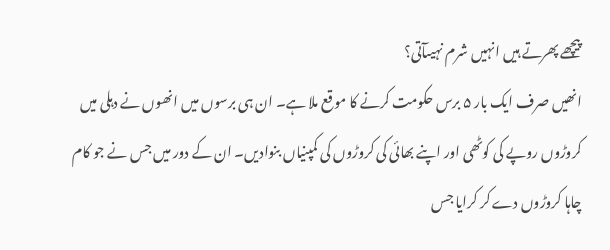پیچھے پھرتے ہیں انہیں شرم نہیںآتی؟
انھیں صرف ایک بار ۵ برس حکومت کرنے کا موقع ملا ہے۔ ان ہی برسوں میں انھوں نے دہلی میں کروڑوں روپے کی کوٹھی اور اپنے بھائی کی کروڑوں کی کمپنیاں بنوادیں۔ ان کے دور میں جس نے جو کام چاہا کروڑوں دے کر کرایا جس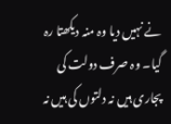نے نہیں دیا وہ منہ دیکھتا رہ گیا۔ وہ صرف دولت کی پجاری ہیں نہ دلتوں کی ہیں نہ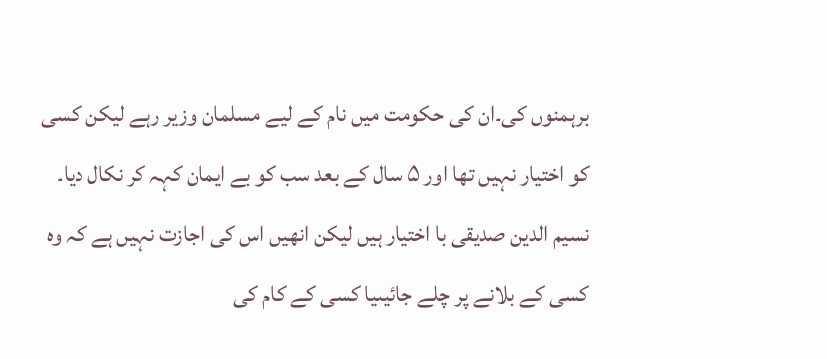برہمنوں کی۔ان کی حکومت میں نام کے لیے مسلمان وزیر رہے لیکن کسی کو اختیار نہیں تھا اور ۵ سال کے بعد سب کو بے ایمان کہہ کر نکال دیا۔ نسیم الدین صدیقی با اختیار ہیں لیکن انھیں اس کی اجازت نہیں ہے کہ وہ کسی کے بلانے پر چلے جائیںیا کسی کے کام کی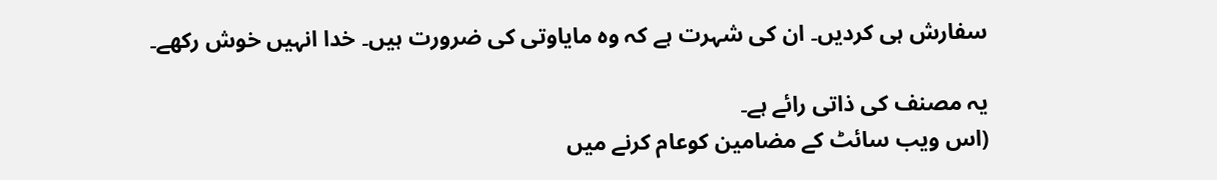سفارش ہی کردیں۔ ان کی شہرت ہے کہ وہ مایاوتی کی ضرورت ہیں۔ خدا انہیں خوش رکھے۔

یہ مصنف کی ذاتی رائے ہے۔
(اس ویب سائٹ کے مضامین کوعام کرنے میں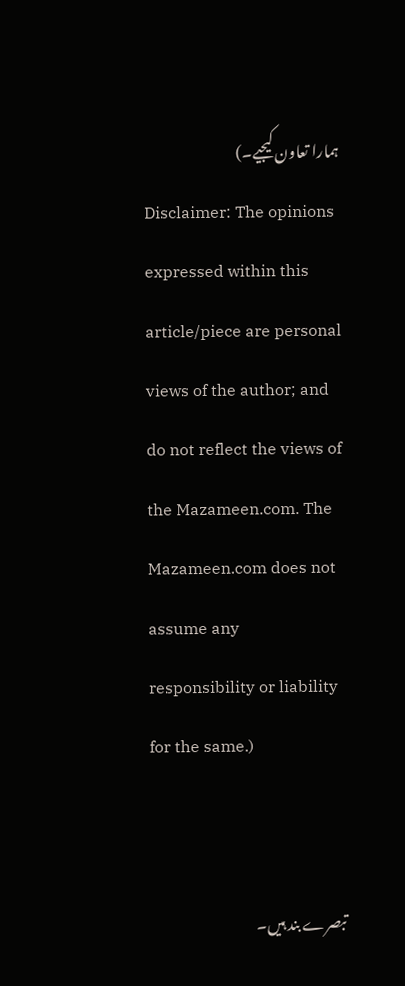ہمارا تعاون کیجیے۔)
Disclaimer: The opinions expressed within this article/piece are personal views of the author; and do not reflect the views of the Mazameen.com. The Mazameen.com does not assume any responsibility or liability for the same.)


تبصرے بند ہیں۔